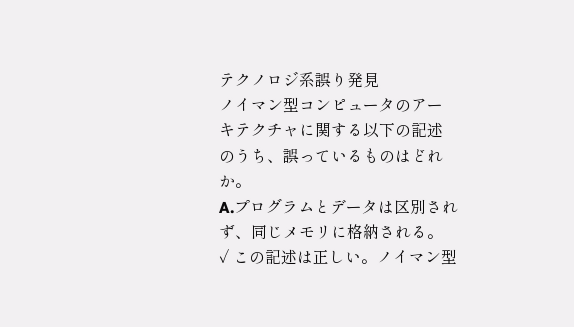テクノロジ系誤り発見
ノイマン型コンピュータのアーキテクチャに関する以下の記述のうち、誤っているものはどれか。
A.プログラムとデータは区別されず、同じメモリに格納される。
✓ この記述は正しい。ノイマン型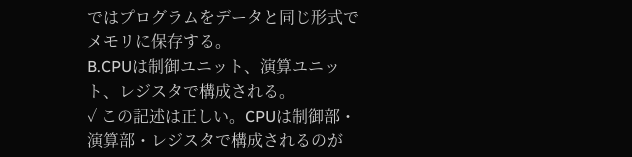ではプログラムをデータと同じ形式でメモリに保存する。
B.CPUは制御ユニット、演算ユニット、レジスタで構成される。
✓ この記述は正しい。CPUは制御部・演算部・レジスタで構成されるのが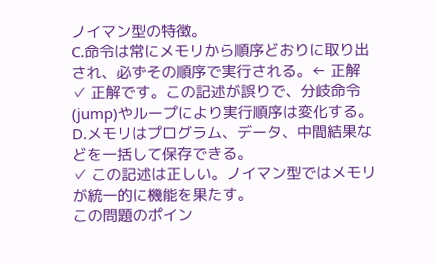ノイマン型の特徴。
C.命令は常にメモリから順序どおりに取り出され、必ずその順序で実行される。← 正解
✓ 正解です。この記述が誤りで、分岐命令(jump)やループにより実行順序は変化する。
D.メモリはプログラム、データ、中間結果などを一括して保存できる。
✓ この記述は正しい。ノイマン型ではメモリが統一的に機能を果たす。
この問題のポイン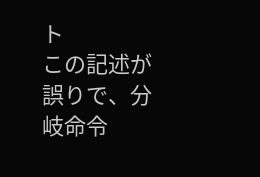ト
この記述が誤りで、分岐命令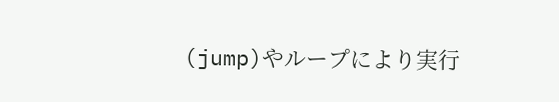(jump)やループにより実行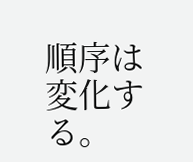順序は変化する。